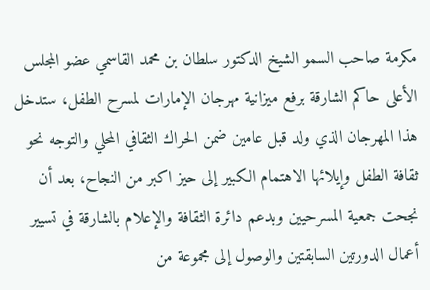مكرمة صاحب السمو الشيخ الدكتور سلطان بن محمد القاسمي عضو المجلس الأعلى حاكم الشارقة برفع ميزانية مهرجان الإمارات لمسرح الطفل، ستدخل هذا المهرجان الذي ولد قبل عامين ضمن الحراك الثقافي المحلي والتوجه نحو ثقافة الطفل وإيلائها الاهتمام الكبير إلى حيز اكبر من النجاح، بعد أن نجحت جمعية المسرحيين وبدعم دائرة الثقافة والإعلام بالشارقة في تسيير أعمال الدورتين السابقتين والوصول إلى مجموعة من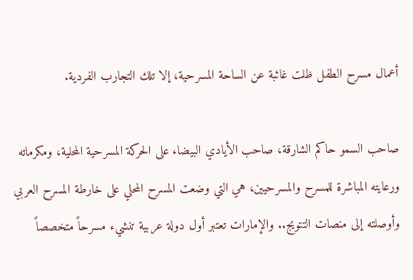أعمال مسرح الطفل ظلت غائبة عن الساحة المسرحية، إلا تلك التجارب الفردية.

صاحب السمو حاكم الشارقة، صاحب الأيادي البيضاء على الحركة المسرحية المحلية، ومكرماته ورعايته المباشرة للمسرح والمسرحيين، هي التي وضعت المسرح المحلي على خارطة المسرح العربي وأوصلته إلى منصات التتويج.. والإمارات تعتبر أول دولة عربية تنشيء مسرحاً متخصصاً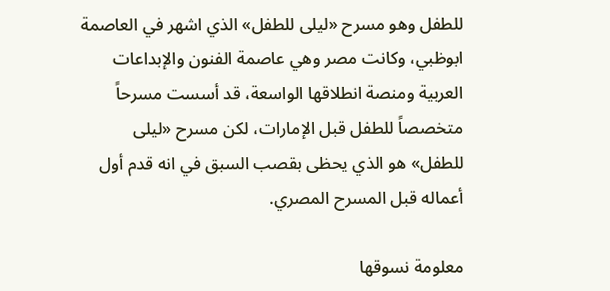للطفل وهو مسرح «ليلى للطفل» الذي اشهر في العاصمة ابوظبي، وكانت مصر وهي عاصمة الفنون والإبداعات العربية ومنصة انطلاقها الواسعة، قد أسست مسرحاً متخصصاً للطفل قبل الإمارات، لكن مسرح «ليلى للطفل» هو الذي يحظى بقصب السبق في انه قدم أول أعماله قبل المسرح المصري.

معلومة نسوقها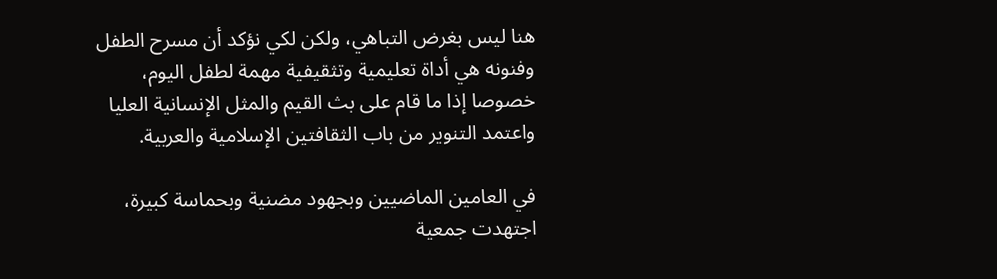هنا ليس بغرض التباهي، ولكن لكي نؤكد أن مسرح الطفل وفنونه هي أداة تعليمية وتثقيفية مهمة لطفل اليوم، خصوصا إذا ما قام على بث القيم والمثل الإنسانية العليا واعتمد التنوير من باب الثقافتين الإسلامية والعربية.

في العامين الماضيين وبجهود مضنية وبحماسة كبيرة، اجتهدت جمعية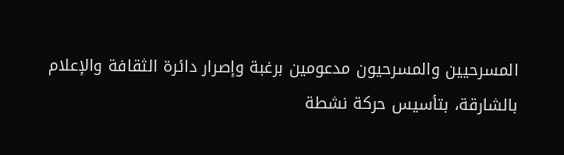المسرحيين والمسرحيون مدعومين برغبة وإصرار دائرة الثقافة والإعلام بالشارقة، بتأسيس حركة نشطة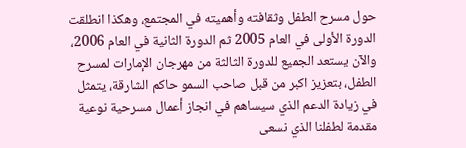حول مسرح الطفل وثقافته وأهميته في المجتمع، وهكذا انطلقت الدورة الأولى في العام 2005 ثم الدورة الثانية في العام 2006، والآن يستعد الجميع للدورة الثالثة من مهرجان الإمارات لمسرح الطفل، بتعزيز اكبر من قبل صاحب السمو حاكم الشارقة، يتمثل في زيادة الدعم الذي سيساهم في انجاز أعمال مسرحية نوعية مقدمة لطفلنا الذي نسعى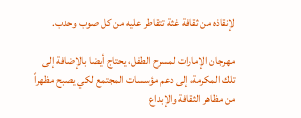لإنقاذه من ثقافة غثة تتقاطر عليه من كل صوب وحدب.

مهرجان الإمارات لمسرح الطفل، يحتاج أيضا بالإضافة إلى تلك المكرمة، إلى دعم مؤسسات المجتمع لكي يصبح مظهراً من مظاهر الثقافة والإبداع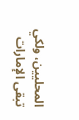المحليين، ولكي تبقى الإمارات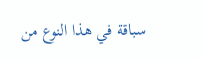سباقة في هذا النوع من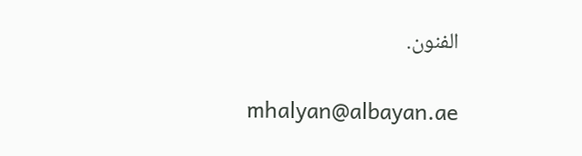الفنون.

mhalyan@albayan.ae